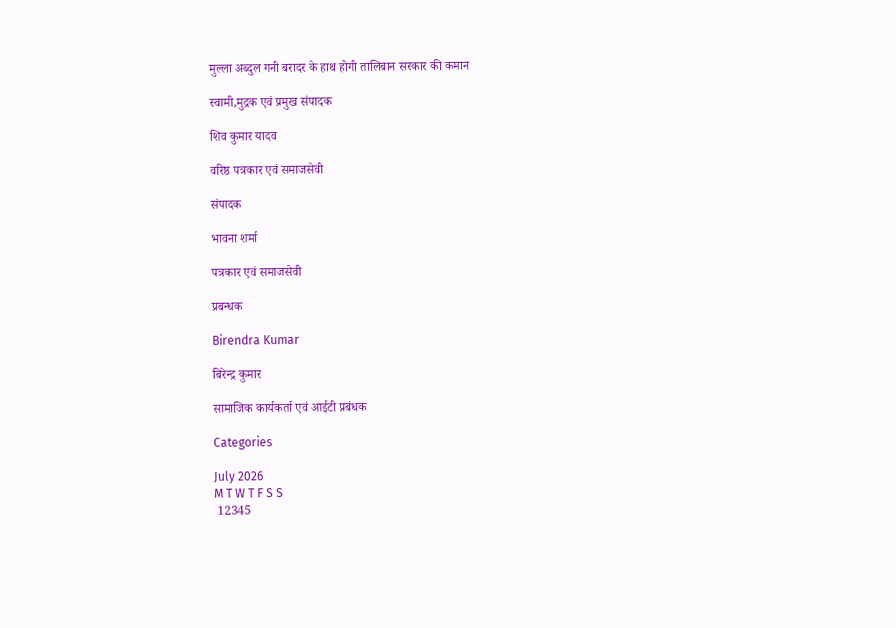मुल्ला अब्दुल गनी बरादर के हाथ होगी तालिबान सरकार की कमान

स्वामी,मुद्रक एवं प्रमुख संपादक

शिव कुमार यादव

वरिष्ठ पत्रकार एवं समाजसेवी

संपादक

भावना शर्मा

पत्रकार एवं समाजसेवी

प्रबन्धक

Birendra Kumar

बिरेन्द्र कुमार

सामाजिक कार्यकर्ता एवं आईटी प्रबंधक

Categories

July 2026
M T W T F S S
 12345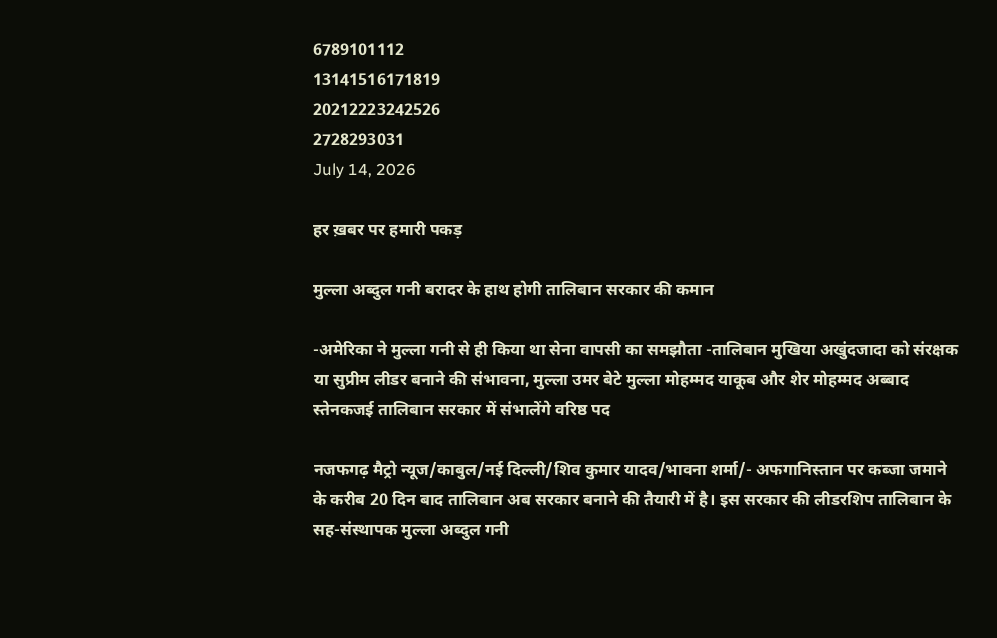6789101112
13141516171819
20212223242526
2728293031
July 14, 2026

हर ख़बर पर हमारी पकड़

मुल्ला अब्दुल गनी बरादर के हाथ होगी तालिबान सरकार की कमान

-अमेरिका ने मुल्ला गनी से ही किया था सेना वापसी का समझौता -तालिबान मुखिया अखुंदजादा को संरक्षक या सुप्रीम लीडर बनाने की संभावना, मुल्ला उमर बेटे मुल्ला मोहम्मद याकूब और शेर मोहम्मद अब्बाद स्तेनकजई तालिबान सरकार में संभालेंगे वरिष्ठ पद

नजफगढ़ मैट्रो न्यूज/काबुल/नई दिल्ली/शिव कुमार यादव/भावना शर्मा/- अफगानिस्तान पर कब्जा जमाने के करीब 20 दिन बाद तालिबान अब सरकार बनाने की तैयारी में है। इस सरकार की लीडरशिप तालिबान के सह-संस्थापक मुल्ला अब्दुल गनी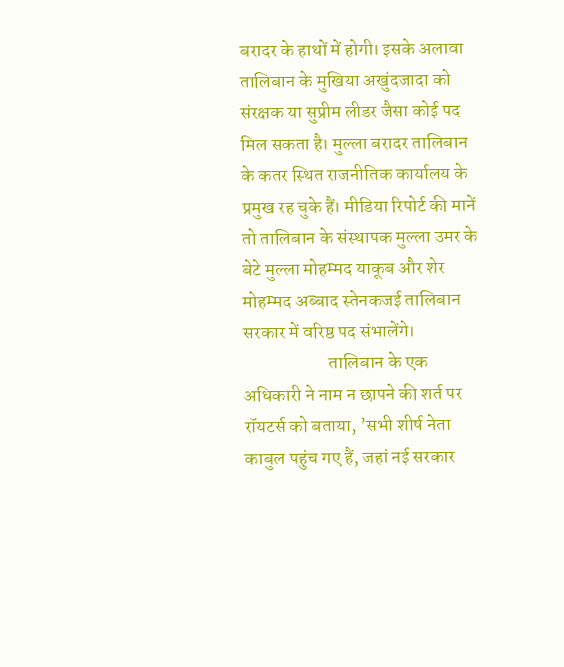बरादर के हाथों में होगी। इसके अलावा तालिबान के मुखिया अखुंदजादा को संरक्षक या सुप्रीम लीडर जैसा कोई पद मिल सकता है। मुल्ला बरादर तालिबान के कतर स्थित राजनीतिक कार्यालय के प्रमुख रह चुके हैं। मीडिया रिपोर्ट की मानें तो तालिबान के संस्थापक मुल्ला उमर के बेटे मुल्ला मोहम्मद याकूब और शेर मोहम्मद अब्बाद स्तेनकजई तालिबान सरकार में वरिष्ठ पद संभालेंगे।
                       तालिबान के एक अधिकारी ने नाम न छापने की शर्त पर रॉयटर्स को बताया, ’सभी शीर्ष नेता काबुल पहुंच गए हैं, जहां नई सरकार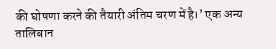की घोषणा करने की तैयारी अंतिम चरण में है।’ एक अन्य तालिबान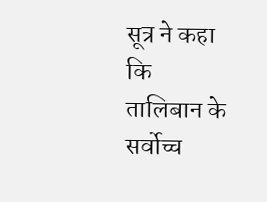सूत्र ने कहा कि तालिबान के सर्वोच्च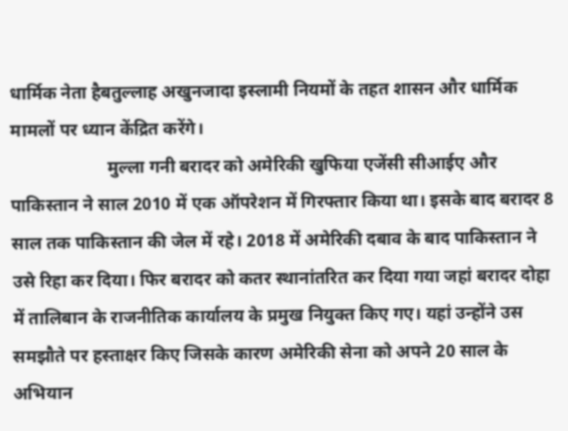धार्मिक नेता हैबतुल्लाह अखुनजादा इस्लामी नियमों के तहत शासन और धार्मिक मामलों पर ध्यान केंद्रित करेंगे।
                      मुल्ला गनी बरादर को अमेरिकी खुफिया एजेंसी सीआईए और पाकिस्तान ने साल 2010 में एक ऑपरेशन में गिरफ्तार किया था। इसके बाद बरादर 8 साल तक पाकिस्तान की जेल में रहे। 2018 में अमेरिकी दबाव के बाद पाकिस्तान ने उसे रिहा कर दिया। फिर बरादर को कतर स्थानांतरित कर दिया गया जहां बरादर दोहा में तालिबान के राजनीतिक कार्यालय के प्रमुख नियुक्त किए गए। यहां उन्होंने उस समझौते पर हस्ताक्षर किए जिसके कारण अमेरिकी सेना को अपने 20 साल के अभियान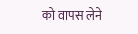को वापस लेने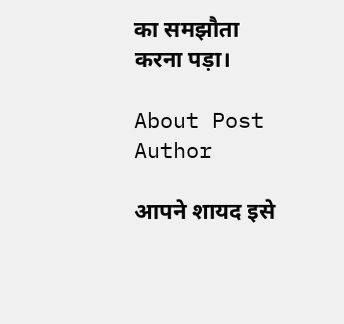का समझौता करना पड़ा।

About Post Author

आपने शायद इसे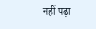नहीं पढ़ा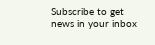Subscribe to get news in your inbox